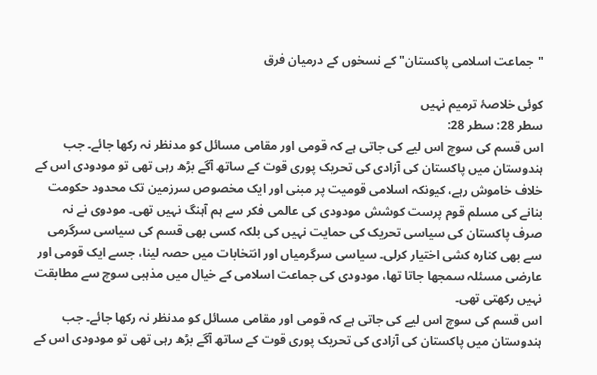"جماعت اسلامی پاکستان" کے نسخوں کے درمیان فرق

کوئی خلاصۂ ترمیم نہیں
سطر 28: سطر 28:
اس قسم کی سوچ اس لیے کی جاتی ہے کہ قومی اور مقامی مسائل کو مدنظر نہ رکھا جائے۔ جب ہندوستان میں پاکستان کی آزادی کی تحریک پوری قوت کے ساتھ آگے بڑھ رہی تھی تو مودودی اس کے خلاف خاموش رہے، کیونکہ اسلامی قومیت پر مبنی اور ایک مخصوص سرزمین تک محدود حکومت بنانے کی مسلم قوم پرست کوشش مودودی کی عالمی فکر سے ہم آہنگ نہیں تھی۔ مودوی نے نہ صرف پاکستان کی سیاسی تحریک کی حمایت نہیں کی بلکہ کسی بھی قسم کی سیاسی سرگرمی سے بھی کنارہ کشی اختیار کرلی۔ سیاسی سرگرمیاں اور انتخابات میں حصہ لینا، جسے ایک قومی اور عارضی مسئلہ سمجھا جاتا تھا، مودودی کی جماعت اسلامی کے خیال میں مذہبی سوچ سے مطابقت نہیں رکھتی تھی۔
اس قسم کی سوچ اس لیے کی جاتی ہے کہ قومی اور مقامی مسائل کو مدنظر نہ رکھا جائے۔ جب ہندوستان میں پاکستان کی آزادی کی تحریک پوری قوت کے ساتھ آگے بڑھ رہی تھی تو مودودی اس کے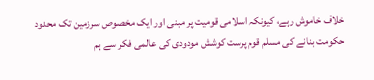خلاف خاموش رہے، کیونکہ اسلامی قومیت پر مبنی اور ایک مخصوص سرزمین تک محدود حکومت بنانے کی مسلم قوم پرست کوشش مودودی کی عالمی فکر سے ہم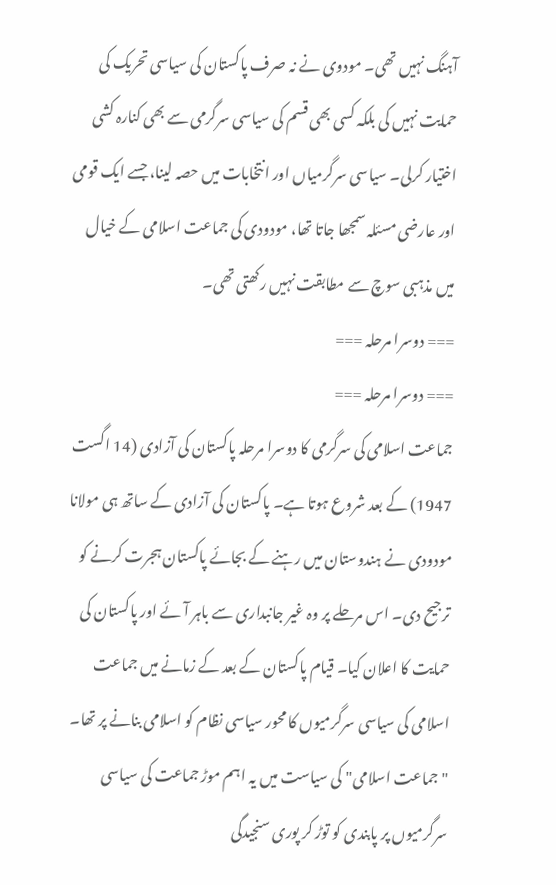آہنگ نہیں تھی۔ مودوی نے نہ صرف پاکستان کی سیاسی تحریک کی حمایت نہیں کی بلکہ کسی بھی قسم کی سیاسی سرگرمی سے بھی کنارہ کشی اختیار کرلی۔ سیاسی سرگرمیاں اور انتخابات میں حصہ لینا، جسے ایک قومی اور عارضی مسئلہ سمجھا جاتا تھا، مودودی کی جماعت اسلامی کے خیال میں مذہبی سوچ سے مطابقت نہیں رکھتی تھی۔
=== دوسرا مرحلہ ===
=== دوسرا مرحلہ ===
جماعت اسلامی کی سرگرمی کا دوسرا مرحلہ پاکستان کی آزادی (14 اگست 1947) کے بعد شروع ہوتا ہے۔ پاکستان کی آزادی کے ساتھ ہی مولانا مودودی نے ہندوستان میں رہنے کے بجائے پاکستان ہجرت کرنے کو ترجیح دی۔ اس مرحلے پر وہ غیر جانبداری سے باہر آئے اور پاکستان کی حمایت کا اعلان کیا۔ قیام پاکستان کے بعد کے زمانے میں جماعت اسلامی کی سیاسی سرگرمیوں کا محور سیاسی نظام کو اسلامی بنانے پر تھا۔ "جماعت اسلامی" کی سیاست میں یہ اہم موڑ جماعت کی سیاسی سرگرمیوں پر پابندی کو توڑ کر پوری سنجیدگی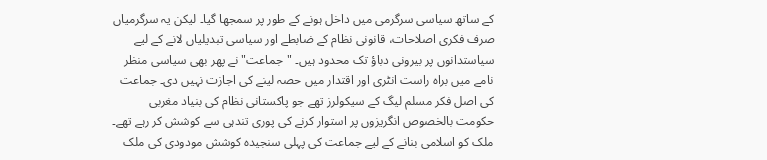کے ساتھ سیاسی سرگرمی میں داخل ہونے کے طور پر سمجھا گیا۔ لیکن یہ سرگرمیاں صرف فکری اصلاحات، قانونی نظام کے ضابطے اور سیاسی تبدیلیاں لانے کے لیے سیاستدانوں پر بیرونی دباؤ تک محدود ہیں۔ "جماعت" نے پھر بھی سیاسی منظر نامے میں براہ راست انٹری اور اقتدار میں حصہ لینے کی اجازت نہیں دی۔ جماعت کی اصل فکر مسلم لیگ کے سیکولرز تھے جو پاکستانی نظام کی بنیاد مغربی حکومت بالخصوص انگریزوں پر استوار کرنے کی پوری تندہی سے کوشش کر رہے تھے۔ ملک کو اسلامی بنانے کے لیے جماعت کی پہلی سنجیدہ کوشش مودودی کی ملک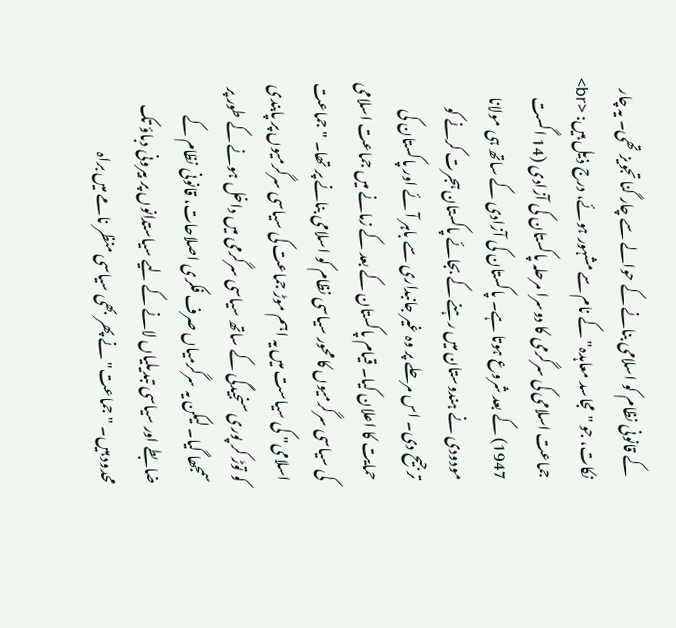کے قانونی نظام کو اسلامی بنانے کے حوالے سے چار گنا تجویز تھی۔ یہ چار نکات، جو "مجاسد معاہدہ" کے نام سے مشہور ہوئے، درج ذیل ہیں: <br>
جماعت اسلامی کی سرگرمی کا دوسرا مرحلہ پاکستان کی آزادی (14 اگست 1947) کے بعد شروع ہوتا ہے۔ پاکستان کی آزادی کے ساتھ ہی مولانا مودودی نے ہندوستان میں رہنے کے بجائے پاکستان ہجرت کرنے کو ترجیح دی۔ اس مرحلے پر وہ غیر جانبداری سے باہر آئے اور پاکستان کی حمایت کا اعلان کیا۔ قیام پاکستان کے بعد کے زمانے میں جماعت اسلامی کی سیاسی سرگرمیوں کا محور سیاسی نظام کو اسلامی بنانے پر تھا۔ "جماعت اسلامی" کی سیاست میں یہ اہم موڑ جماعت کی سیاسی سرگرمیوں پر پابندی کو توڑ کر پوری سنجیدگی کے ساتھ سیاسی سرگرمی میں داخل ہونے کے طور پر سمجھا گیا۔ لیکن یہ سرگرمیاں صرف فکری اصلاحات، قانونی نظام کے ضابطے اور سیاسی تبدیلیاں لانے کے لیے سیاستدانوں پر بیرونی دباؤ تک محدود ہیں۔ "جماعت" نے پھر بھی سیاسی منظر نامے میں براہ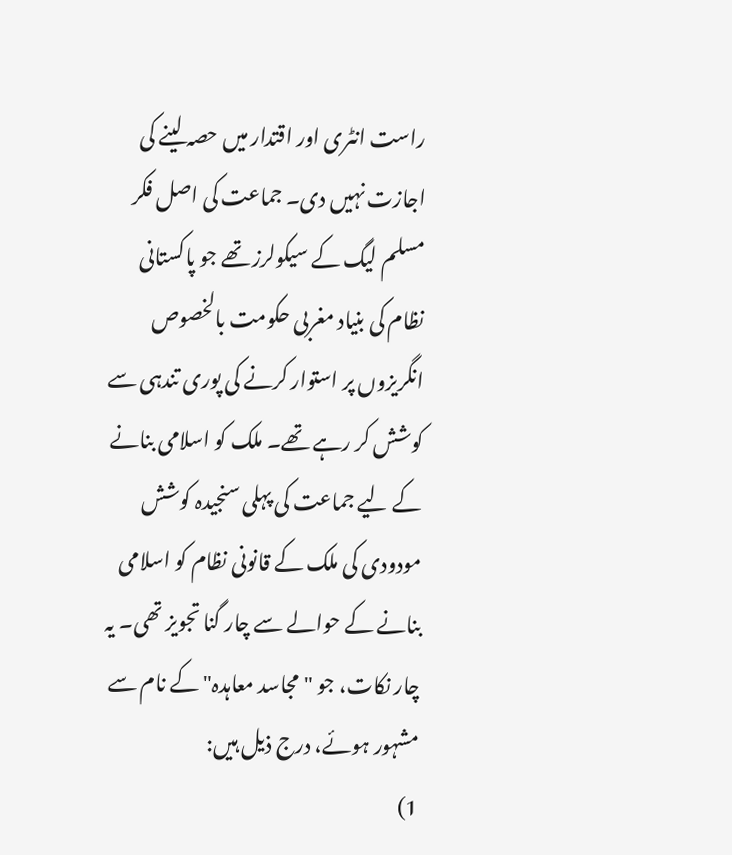راست انٹری اور اقتدار میں حصہ لینے کی اجازت نہیں دی۔ جماعت کی اصل فکر مسلم لیگ کے سیکولرز تھے جو پاکستانی نظام کی بنیاد مغربی حکومت بالخصوص انگریزوں پر استوار کرنے کی پوری تندہی سے کوشش کر رہے تھے۔ ملک کو اسلامی بنانے کے لیے جماعت کی پہلی سنجیدہ کوشش مودودی کی ملک کے قانونی نظام کو اسلامی بنانے کے حوالے سے چار گنا تجویز تھی۔ یہ چار نکات، جو "مجاسد معاہدہ" کے نام سے مشہور ہوئے، درج ذیل ہیں:
1)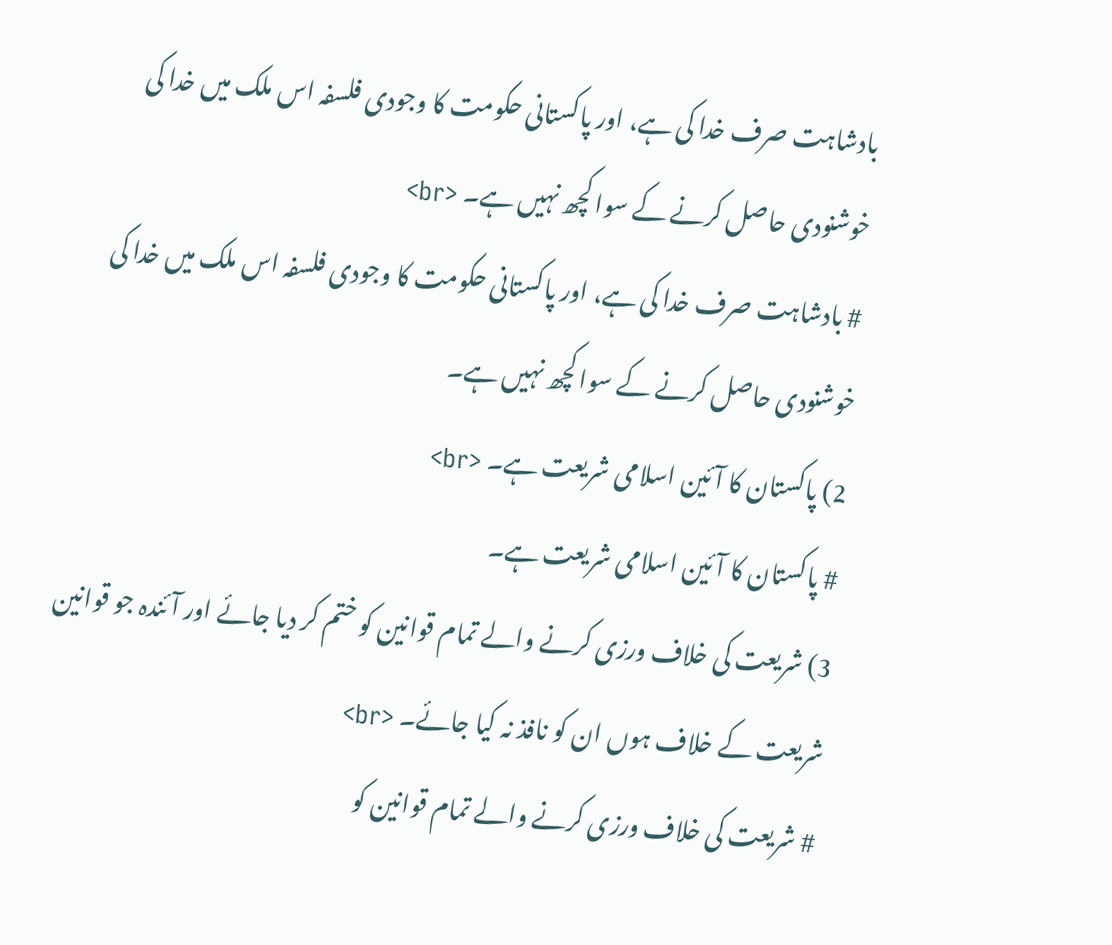بادشاہت صرف خدا کی ہے، اور پاکستانی حکومت کا وجودی فلسفہ اس ملک میں خدا کی خوشنودی حاصل کرنے کے سوا کچھ نہیں ہے۔ <br>
# بادشاہت صرف خدا کی ہے، اور پاکستانی حکومت کا وجودی فلسفہ اس ملک میں خدا کی خوشنودی حاصل کرنے کے سوا کچھ نہیں ہے۔
2) پاکستان کا آئین اسلامی شریعت ہے۔ <br>
# پاکستان کا آئین اسلامی شریعت ہے۔
3) شریعت کی خلاف ورزی کرنے والے تمام قوانین کو ختم کر دیا جائے اور آئندہ جو قوانین شریعت کے خلاف ہوں ان کو نافذ نہ کیا جائے۔ <br>
# شریعت کی خلاف ورزی کرنے والے تمام قوانین کو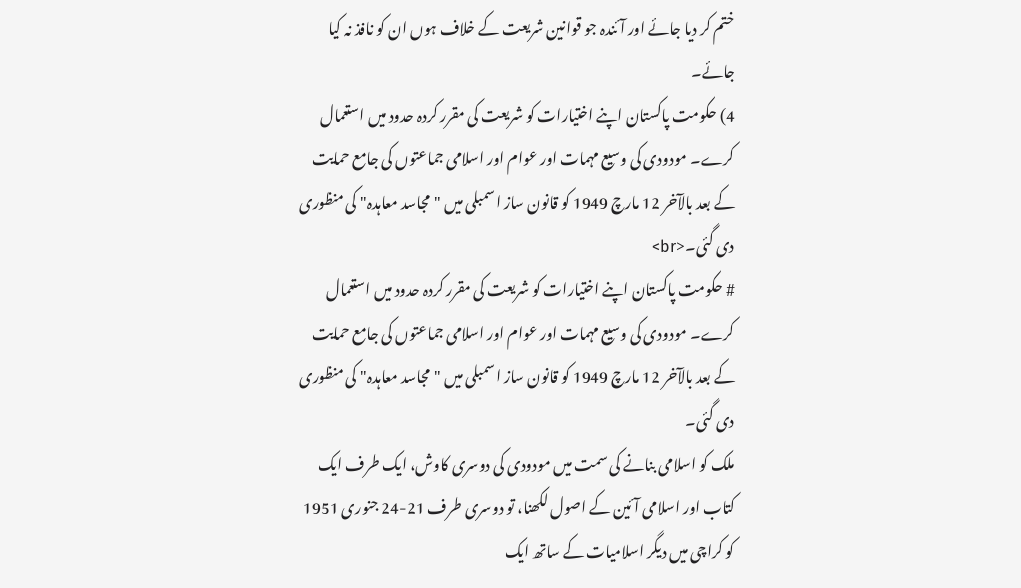ختم کر دیا جائے اور آئندہ جو قوانین شریعت کے خلاف ہوں ان کو نافذ نہ کیا جائے۔
4) حکومت پاکستان اپنے اختیارات کو شریعت کی مقرر کردہ حدود میں استعمال کرے۔ مودودی کی وسیع مہمات اور عوام اور اسلامی جماعتوں کی جامع حمایت کے بعد بالآخر 12 مارچ 1949 کو قانون ساز اسمبلی میں "مجاسد معاہدہ" کی منظوری دی گئی۔<br>
# حکومت پاکستان اپنے اختیارات کو شریعت کی مقرر کردہ حدود میں استعمال کرے۔ مودودی کی وسیع مہمات اور عوام اور اسلامی جماعتوں کی جامع حمایت کے بعد بالآخر 12 مارچ 1949 کو قانون ساز اسمبلی میں "مجاسد معاہدہ" کی منظوری دی گئی۔
ملک کو اسلامی بنانے کی سمت میں مودودی کی دوسری کاوش، ایک طرف ایک کتاب اور اسلامی آئین کے اصول لکھنا، تو دوسری طرف 21-24 جنوری 1951 کو کراچی میں دیگر اسلامیات کے ساتھ ایک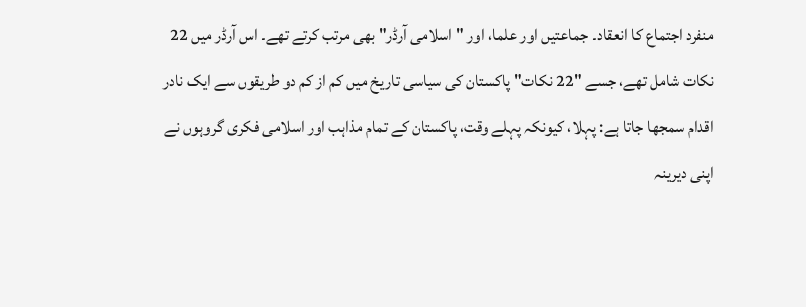منفرد اجتماع کا انعقاد۔ جماعتیں اور علما، اور "اسلامی آرڈر" بھی مرتب کرتے تھے۔ اس آرڈر میں 22 نکات شامل تھے، جسے "22 نکات" پاکستان کی سیاسی تاریخ میں کم از کم دو طریقوں سے ایک نادر اقدام سمجھا جاتا ہے: پہلا، کیونکہ پہلے وقت، پاکستان کے تمام مذاہب اور اسلامی فکری گروہوں نے اپنی دیرینہ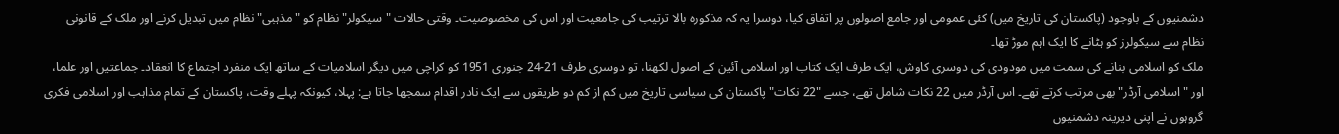دشمنیوں کے باوجود (پاکستان کی تاریخ میں) کئی عمومی اور جامع اصولوں پر اتفاق کیا، دوسرا یہ کہ مذکورہ بالا ترتیب کی جامعیت اور اس کی مخصوصیت۔ وقتی حالات "سیکولر" نظام کو "مذہبی" نظام میں تبدیل کرنے اور ملک کے قانونی نظام سے سیکولرز کو ہٹانے کا ایک اہم موڑ تھا۔
ملک کو اسلامی بنانے کی سمت میں مودودی کی دوسری کاوش، ایک طرف ایک کتاب اور اسلامی آئین کے اصول لکھنا، تو دوسری طرف 21-24 جنوری 1951 کو کراچی میں دیگر اسلامیات کے ساتھ ایک منفرد اجتماع کا انعقاد۔ جماعتیں اور علما، اور "اسلامی آرڈر" بھی مرتب کرتے تھے۔ اس آرڈر میں 22 نکات شامل تھے، جسے "22 نکات" پاکستان کی سیاسی تاریخ میں کم از کم دو طریقوں سے ایک نادر اقدام سمجھا جاتا ہے: پہلا، کیونکہ پہلے وقت، پاکستان کے تمام مذاہب اور اسلامی فکری گروہوں نے اپنی دیرینہ دشمنیوں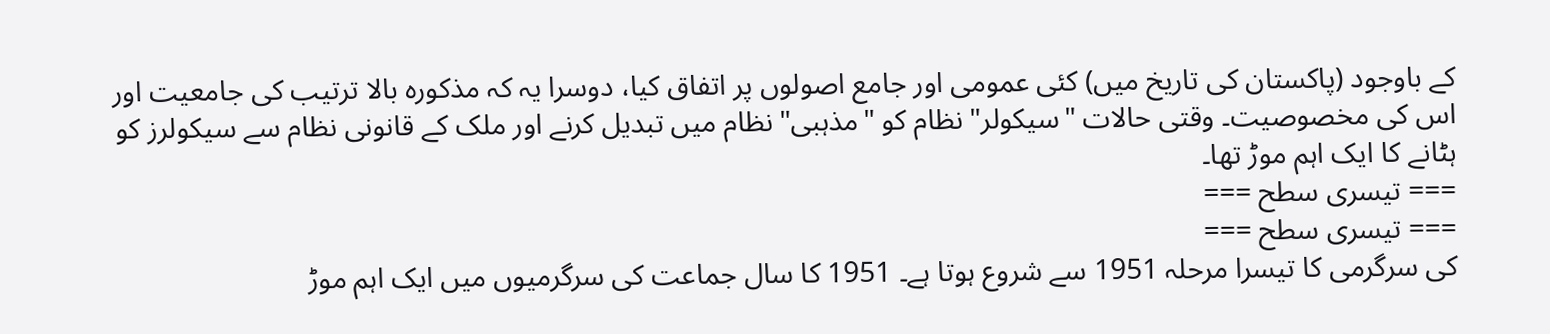کے باوجود (پاکستان کی تاریخ میں) کئی عمومی اور جامع اصولوں پر اتفاق کیا، دوسرا یہ کہ مذکورہ بالا ترتیب کی جامعیت اور اس کی مخصوصیت۔ وقتی حالات "سیکولر" نظام کو "مذہبی" نظام میں تبدیل کرنے اور ملک کے قانونی نظام سے سیکولرز کو ہٹانے کا ایک اہم موڑ تھا۔
=== تیسری سطح ===
=== تیسری سطح ===
کی سرگرمی کا تیسرا مرحلہ 1951 سے شروع ہوتا ہے۔ 1951 کا سال جماعت کی سرگرمیوں میں ایک اہم موڑ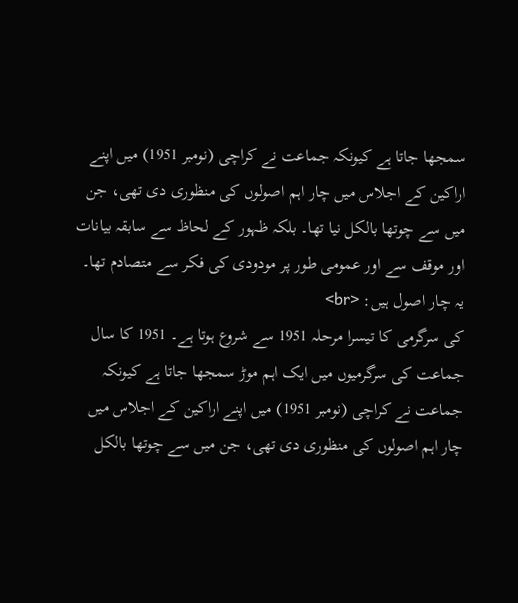سمجھا جاتا ہے کیونکہ جماعت نے کراچی (نومبر 1951) میں اپنے اراکین کے اجلاس میں چار اہم اصولوں کی منظوری دی تھی، جن میں سے چوتھا بالکل نیا تھا۔ بلکہ ظہور کے لحاظ سے سابقہ بیانات اور موقف سے اور عمومی طور پر مودودی کی فکر سے متصادم تھا۔ یہ چار اصول ہیں: <br>
کی سرگرمی کا تیسرا مرحلہ 1951 سے شروع ہوتا ہے۔ 1951 کا سال جماعت کی سرگرمیوں میں ایک اہم موڑ سمجھا جاتا ہے کیونکہ جماعت نے کراچی (نومبر 1951) میں اپنے اراکین کے اجلاس میں چار اہم اصولوں کی منظوری دی تھی، جن میں سے چوتھا بالکل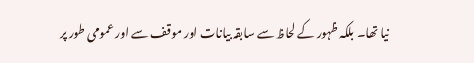نیا تھا۔ بلکہ ظہور کے لحاظ سے سابقہ بیانات اور موقف سے اور عمومی طور پر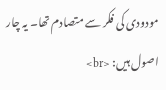مودودی کی فکر سے متصادم تھا۔ یہ چار اصول ہیں: <br>